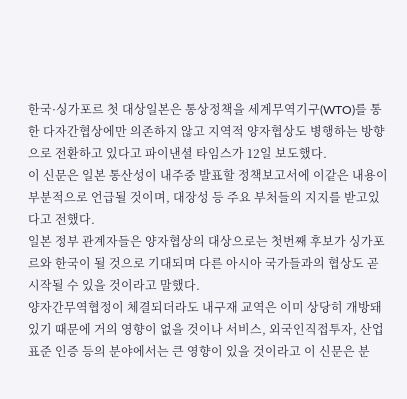한국·싱가포르 첫 대상일본은 통상정책을 세계무역기구(WTO)를 통한 다자간협상에만 의존하지 않고 지역적 양자협상도 병행하는 방향으로 전환하고 있다고 파이낸셜 타임스가 12일 보도했다.
이 신문은 일본 통산성이 내주중 발표할 정책보고서에 이같은 내용이 부분적으로 언급될 것이며, 대장성 등 주요 부처들의 지지를 받고있다고 전했다.
일본 정부 관계자들은 양자협상의 대상으로는 첫번째 후보가 싱가포르와 한국이 될 것으로 기대되며 다른 아시아 국가들과의 협상도 곧 시작될 수 있을 것이라고 말했다.
양자간무역협정이 체결되더라도 내구재 교역은 이미 상당히 개방돼있기 때문에 거의 영향이 없을 것이나 서비스, 외국인직접투자, 산업표준 인증 등의 분야에서는 큰 영향이 있을 것이라고 이 신문은 분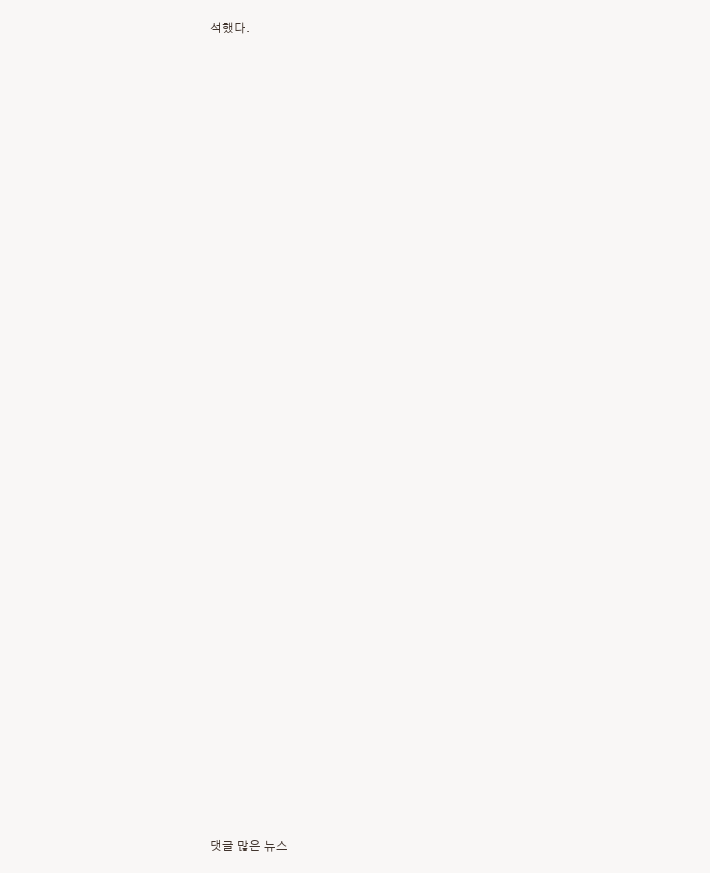석했다.


































댓글 많은 뉴스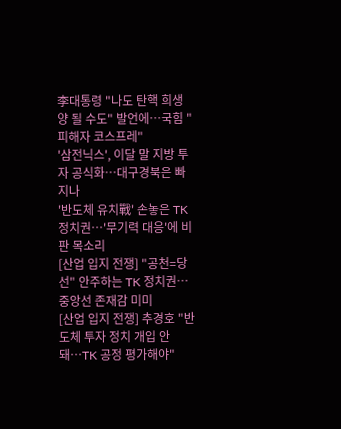李대통령 "나도 탄핵 희생양 될 수도" 발언에…국힘 "피해자 코스프레"
'삼전닉스', 이달 말 지방 투자 공식화…대구경북은 빠지나
'반도체 유치戰' 손놓은 TK 정치권…'무기력 대응'에 비판 목소리
[산업 입지 전쟁] "공천=당선" 안주하는 TK 정치권…중앙선 존재감 미미
[산업 입지 전쟁] 추경호 "반도체 투자 정치 개입 안 돼…TK 공정 평가해야"